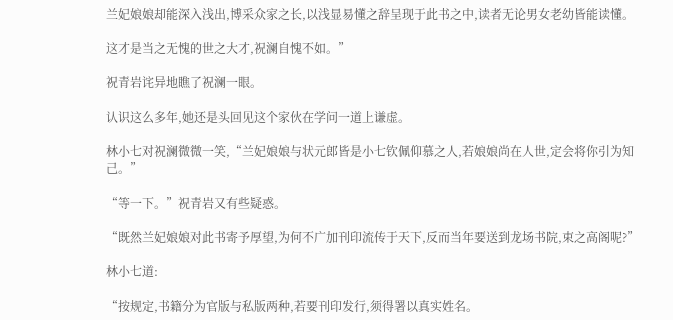兰妃娘娘却能深入浅出,博采众家之长,以浅显易懂之辞呈现于此书之中,读者无论男女老幼皆能读懂。

这才是当之无愧的世之大才,祝澜自愧不如。”

祝青岩诧异地瞧了祝澜一眼。

认识这么多年,她还是头回见这个家伙在学问一道上谦虚。

林小七对祝澜微微一笑,“兰妃娘娘与状元郎皆是小七钦佩仰慕之人,若娘娘尚在人世,定会将你引为知己。”

“等一下。”祝青岩又有些疑惑。

“既然兰妃娘娘对此书寄予厚望,为何不广加刊印流传于天下,反而当年要送到龙场书院,束之高阁呢?”

林小七道:

“按规定,书籍分为官版与私版两种,若要刊印发行,须得署以真实姓名。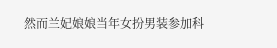然而兰妃娘娘当年女扮男装参加科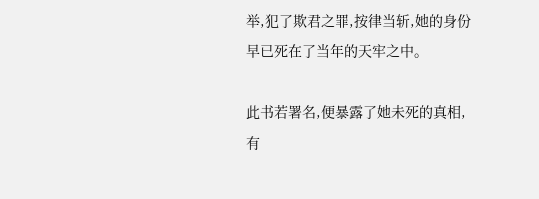举,犯了欺君之罪,按律当斩,她的身份早已死在了当年的天牢之中。

此书若署名,便暴露了她未死的真相,有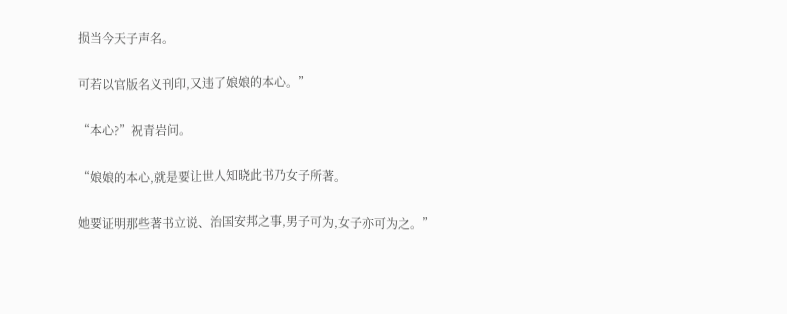损当今天子声名。

可若以官版名义刊印,又违了娘娘的本心。”

“本心?”祝青岩问。

“娘娘的本心,就是要让世人知晓此书乃女子所著。

她要证明那些著书立说、治国安邦之事,男子可为,女子亦可为之。”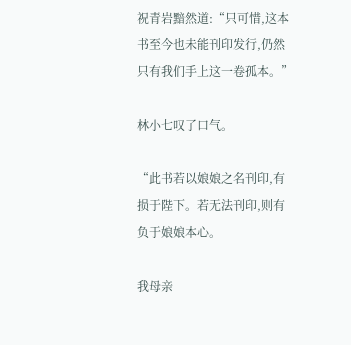祝青岩黯然道:“只可惜,这本书至今也未能刊印发行,仍然只有我们手上这一卷孤本。”

林小七叹了口气。

“此书若以娘娘之名刊印,有损于陛下。若无法刊印,则有负于娘娘本心。

我母亲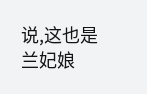说,这也是兰妃娘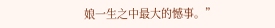娘一生之中最大的憾事。”